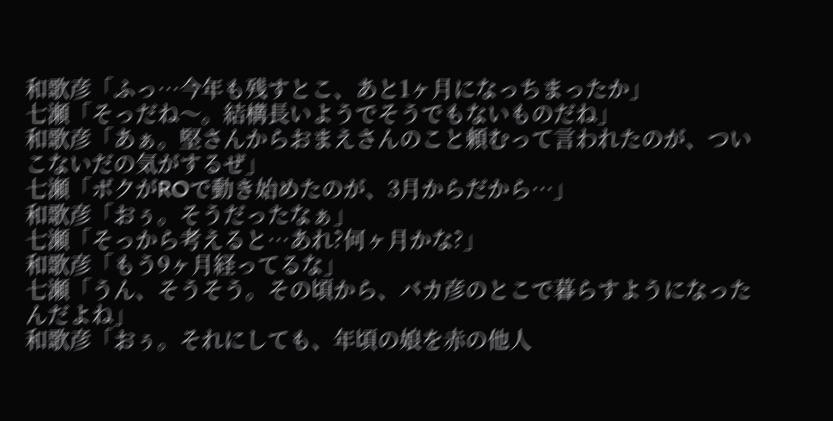和歌彦「ふっ…今年も残すとこ、あと1ヶ月になっちまったか」
七瀬「そっだね〜。結構長いようでそうでもないものだね」
和歌彦「あぁ。堅さんからおまえさんのこと頼むって言われたのが、ついこないだの気がするぜ」
七瀬「ボクがROで動き始めたのが、3月からだから…」
和歌彦「おぅ。そうだったなぁ」
七瀬「そっから考えると…あれ?何ヶ月かな?」
和歌彦「もう9ヶ月経ってるな」
七瀬「うん、そうそう。その頃から、バカ彦のとこで暮らすようになったんだよね」
和歌彦「おぅ。それにしても、年頃の娘を赤の他人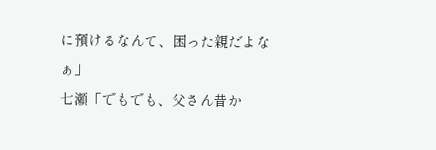に預けるなんて、困った親だよなぁ」
七瀬「でもでも、父さん昔か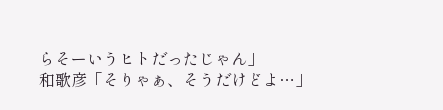らそーいうヒトだったじゃん」
和歌彦「そりゃぁ、そうだけどよ…」